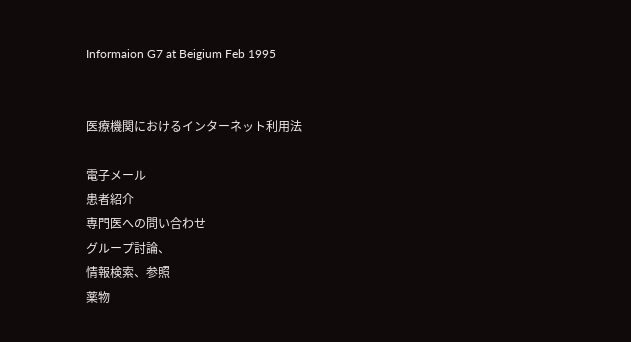Informaion G7 at Beigium Feb 1995


医療機関におけるインターネット利用法

電子メール
患者紹介
専門医への問い合わせ
グループ討論、
情報検索、参照
薬物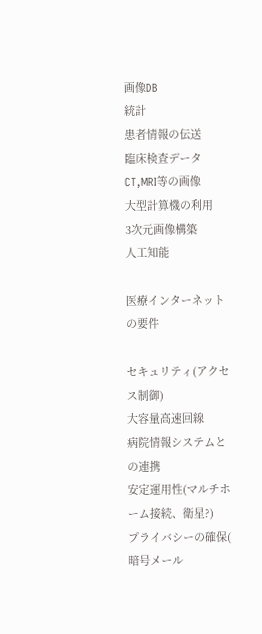画像DB
統計
患者情報の伝送
臨床検査データ
CT,MRI等の画像
大型計算機の利用
3次元画像構築
人工知能

医療インターネットの要件

セキュリティ(アクセス制御)
大容量高速回線
病院情報システムとの連携
安定運用性(マルチホーム接続、衛星?)
プライバシーの確保( 暗号メール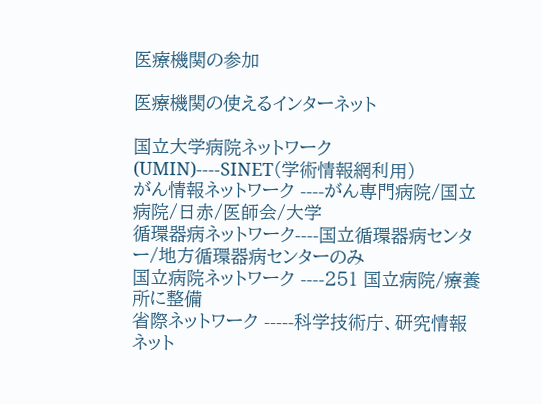医療機関の参加

医療機関の使えるインターネット

国立大学病院ネットワーク(UMIN)----SINET(学術情報網利用)
がん情報ネットワーク ----がん専門病院/国立病院/日赤/医師会/大学
循環器病ネットワーク----国立循環器病センター/地方循環器病センターのみ
国立病院ネットワーク ----251 国立病院/療養所に整備
省際ネットワーク -----科学技術庁、研究情報ネット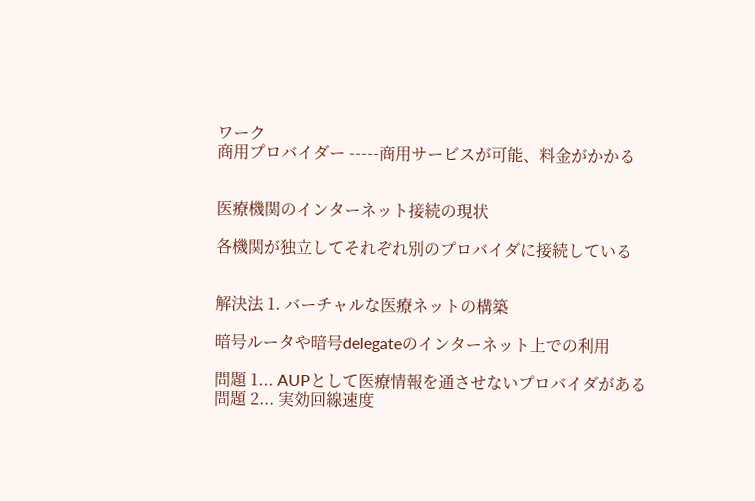ワーク
商用プロバイダー -----商用サービスが可能、料金がかかる


医療機関のインターネット接続の現状

各機関が独立してそれぞれ別のプロバイダに接続している


解決法 1. バーチャルな医療ネットの構築

暗号ルータや暗号delegateのインターネット上での利用

問題 1... AUPとして医療情報を通させないプロバイダがある
問題 2... 実効回線速度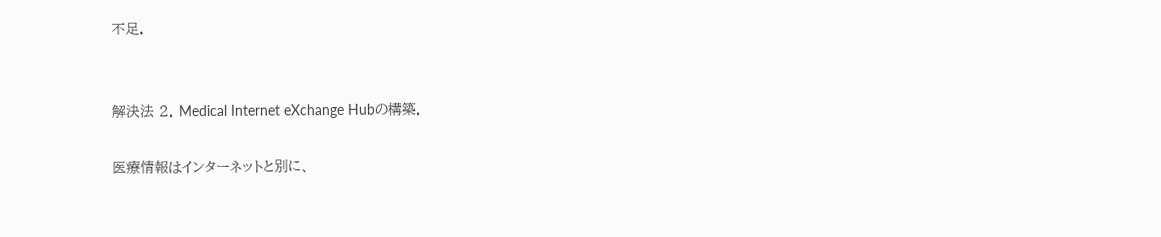不足.


解決法 2. Medical Internet eXchange Hubの構築.

医療情報はインターネットと別に、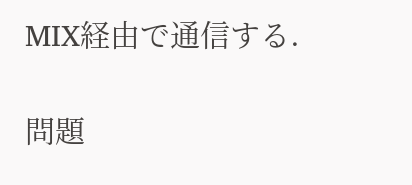MIX経由で通信する.

問題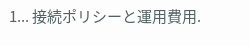1... 接続ポリシーと運用費用.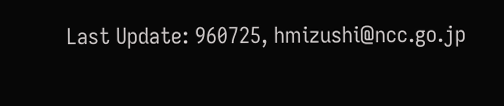Last Update: 960725, hmizushi@ncc.go.jp